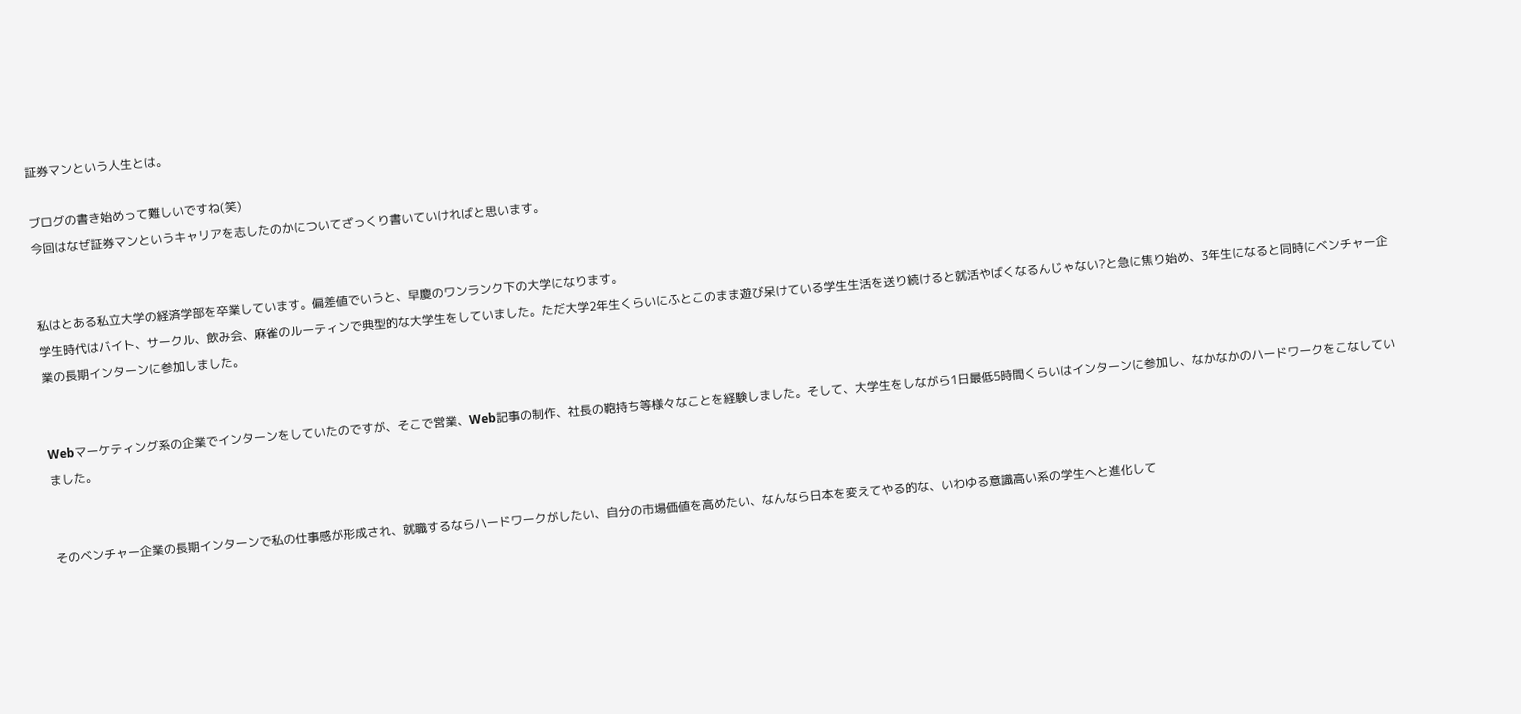証券マンという人生とは。

ブログの書き始めって難しいですね(笑)
今回はなぜ証券マンというキャリアを志したのかについてざっくり書いていければと思います。


私はとある私立大学の経済学部を卒業しています。偏差値でいうと、早慶のワンランク下の大学になります。
学生時代はバイト、サークル、飲み会、麻雀のルーティンで典型的な大学生をしていました。ただ大学2年生くらいにふとこのまま遊び呆けている学生生活を送り続けると就活やばくなるんじゃない?と急に焦り始め、3年生になると同時にベンチャー企業の長期インターンに参加しました。


Webマーケティング系の企業でインターンをしていたのですが、そこで営業、Web記事の制作、社長の鞄持ち等様々なことを経験しました。そして、大学生をしながら1日最低5時間くらいはインターンに参加し、なかなかのハードワークをこなしていました。


そのベンチャー企業の長期インターンで私の仕事感が形成され、就職するならハードワークがしたい、自分の市場価値を高めたい、なんなら日本を変えてやる的な、いわゆる意識高い系の学生へと進化して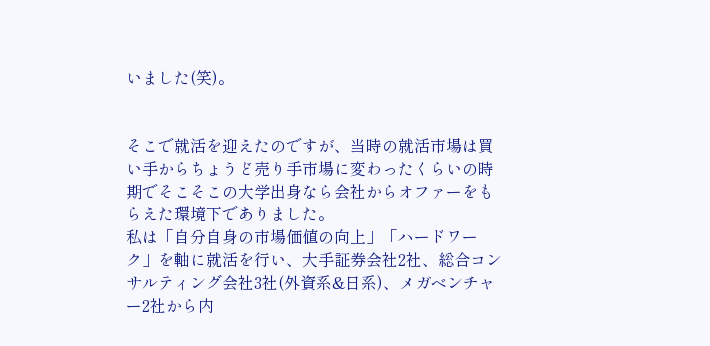いました(笑)。


そこで就活を迎えたのですが、当時の就活市場は買い手からちょうど売り手市場に変わったくらいの時期でそこそこの大学出身なら会社からオファーをもらえた環境下でありました。
私は「自分自身の市場価値の向上」「ハードワーク」を軸に就活を行い、大手証券会社2社、総合コンサルティング会社3社(外資系&日系)、メガベンチャー2社から内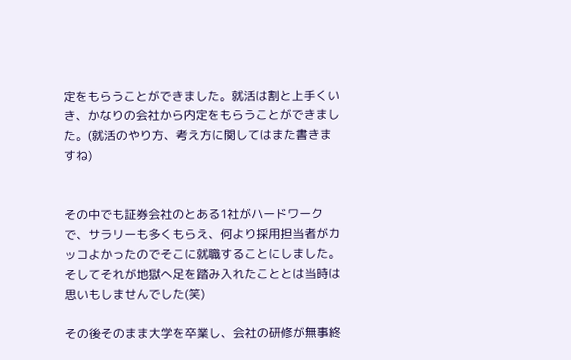定をもらうことができました。就活は割と上手くいき、かなりの会社から内定をもらうことができました。(就活のやり方、考え方に関してはまた書きますね)


その中でも証券会社のとある1社がハードワークで、サラリーも多くもらえ、何より採用担当者がカッコよかったのでそこに就職することにしました。そしてそれが地獄へ足を踏み入れたこととは当時は思いもしませんでした(笑)

その後そのまま大学を卒業し、会社の研修が無事終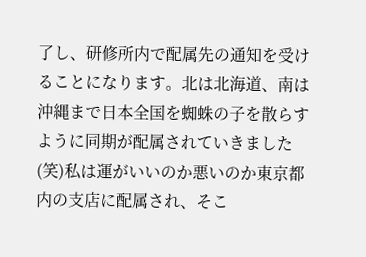了し、研修所内で配属先の通知を受けることになります。北は北海道、南は沖縄まで日本全国を蜘蛛の子を散らすように同期が配属されていきました(笑)私は運がいいのか悪いのか東京都内の支店に配属され、そこ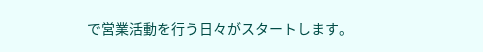で営業活動を行う日々がスタートします。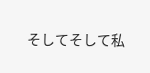そしてそして私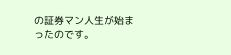の証券マン人生が始まったのです。